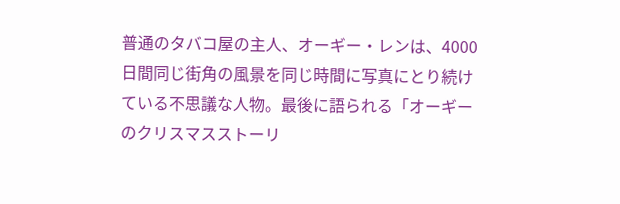普通のタバコ屋の主人、オーギー・レンは、4000日間同じ街角の風景を同じ時間に写真にとり続けている不思議な人物。最後に語られる「オーギーのクリスマスストーリ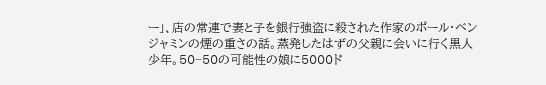ー」、店の常連で妻と子を銀行強盗に殺された作家のポール・ベンジャミンの煙の重さの話。蒸発したはずの父親に会いに行く黒人少年。50−50の可能性の娘に5000ド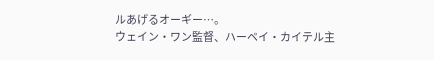ルあげるオーギー…。
ウェイン・ワン監督、ハーベイ・カイテル主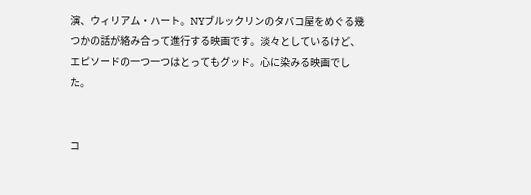演、ウィリアム・ハート。NYブルックリンのタバコ屋をめぐる幾つかの話が絡み合って進行する映画です。淡々としているけど、エピソードの一つ一つはとってもグッド。心に染みる映画でした。


コ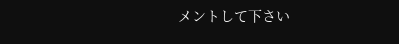メントして下さい